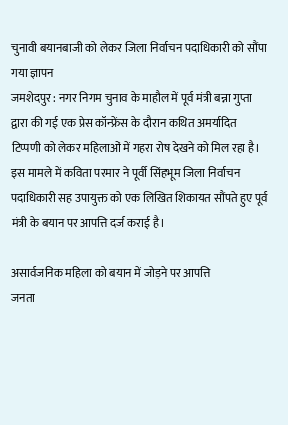चुनावी बयानबाजी को लेकर जिला निर्वाचन पदाधिकारी को सौंपा गया ज्ञापन
जमशेदपुर : नगर निगम चुनाव के माहौल में पूर्व मंत्री बन्ना गुप्ता द्वारा की गई एक प्रेस कॉन्फ्रेंस के दौरान कथित अमर्यादित टिप्पणी को लेकर महिलाओं में गहरा रोष देखने को मिल रहा है। इस मामले में कविता परमार ने पूर्वी सिंहभूम जिला निर्वाचन पदाधिकारी सह उपायुक्त को एक लिखित शिकायत सौंपते हुए पूर्व मंत्री के बयान पर आपत्ति दर्ज कराई है।

असार्वजनिक महिला को बयान में जोड़ने पर आपत्ति
जनता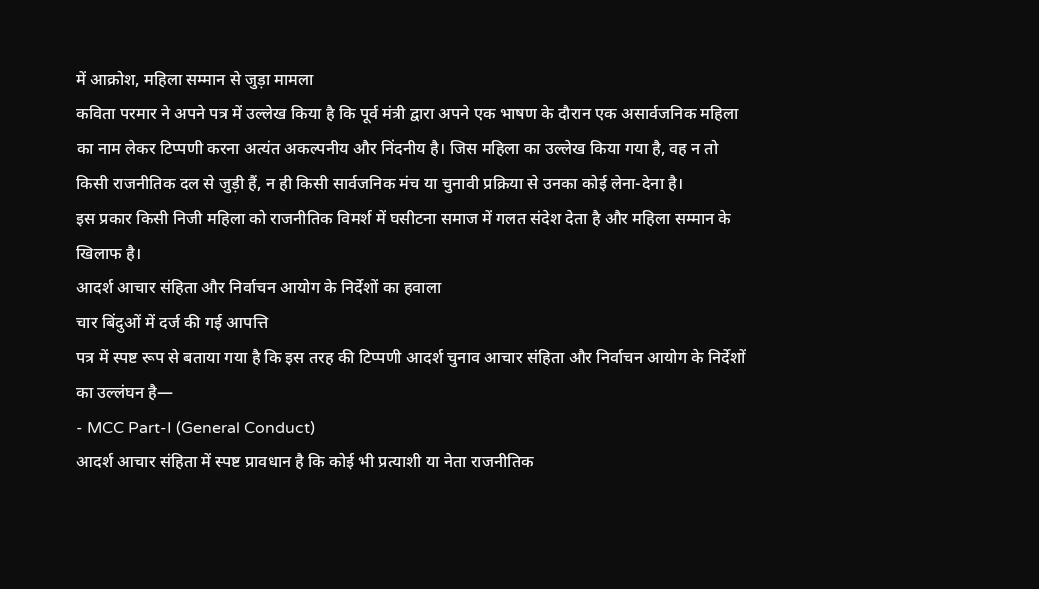में आक्रोश, महिला सम्मान से जुड़ा मामला
कविता परमार ने अपने पत्र में उल्लेख किया है कि पूर्व मंत्री द्वारा अपने एक भाषण के दौरान एक असार्वजनिक महिला का नाम लेकर टिप्पणी करना अत्यंत अकल्पनीय और निंदनीय है। जिस महिला का उल्लेख किया गया है, वह न तो किसी राजनीतिक दल से जुड़ी हैं, न ही किसी सार्वजनिक मंच या चुनावी प्रक्रिया से उनका कोई लेना-देना है।
इस प्रकार किसी निजी महिला को राजनीतिक विमर्श में घसीटना समाज में गलत संदेश देता है और महिला सम्मान के खिलाफ है।
आदर्श आचार संहिता और निर्वाचन आयोग के निर्देशों का हवाला
चार बिंदुओं में दर्ज की गई आपत्ति
पत्र में स्पष्ट रूप से बताया गया है कि इस तरह की टिप्पणी आदर्श चुनाव आचार संहिता और निर्वाचन आयोग के निर्देशों का उल्लंघन है—
- MCC Part-I (General Conduct)
आदर्श आचार संहिता में स्पष्ट प्रावधान है कि कोई भी प्रत्याशी या नेता राजनीतिक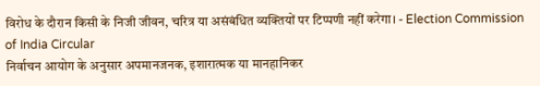विरोध के दौरान किसी के निजी जीवन, चरित्र या असंबंधित व्यक्तियों पर टिप्पणी नहीं करेगा। - Election Commission of India Circular
निर्वाचन आयोग के अनुसार अपमानजनक, इशारात्मक या मानहानिकर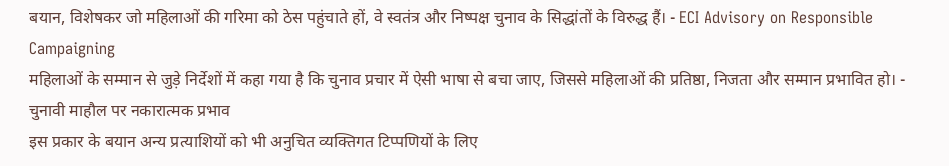बयान, विशेषकर जो महिलाओं की गरिमा को ठेस पहुंचाते हों, वे स्वतंत्र और निष्पक्ष चुनाव के सिद्धांतों के विरुद्ध हैं। - ECI Advisory on Responsible Campaigning
महिलाओं के सम्मान से जुड़े निर्देशों में कहा गया है कि चुनाव प्रचार में ऐसी भाषा से बचा जाए, जिससे महिलाओं की प्रतिष्ठा, निजता और सम्मान प्रभावित हो। - चुनावी माहौल पर नकारात्मक प्रभाव
इस प्रकार के बयान अन्य प्रत्याशियों को भी अनुचित व्यक्तिगत टिप्पणियों के लिए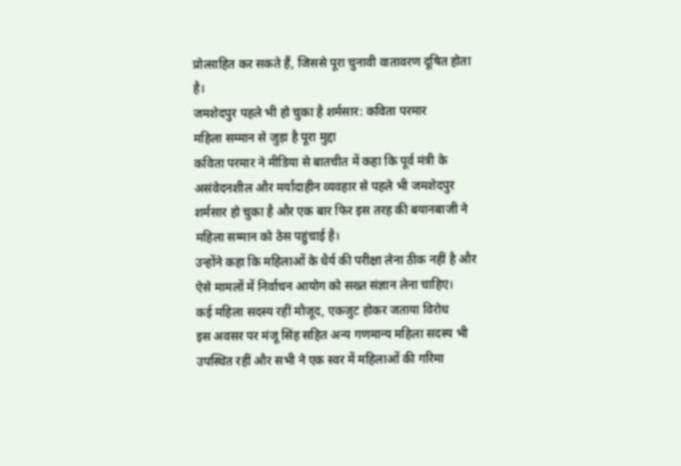प्रोत्साहित कर सकते हैं, जिससे पूरा चुनावी वातावरण दूषित होता है।
जमशेदपुर पहले भी हो चुका है शर्मसार: कविता परमार
महिला सम्मान से जुड़ा है पूरा मुद्दा
कविता परमार ने मीडिया से बातचीत में कहा कि पूर्व मंत्री के असंवेदनशील और मर्यादाहीन व्यवहार से पहले भी जमशेदपुर शर्मसार हो चुका है और एक बार फिर इस तरह की बयानबाजी ने महिला सम्मान को ठेस पहुंचाई है।
उन्होंने कहा कि महिलाओं के धैर्य की परीक्षा लेना ठीक नहीं है और ऐसे मामलों में निर्वाचन आयोग को सख्त संज्ञान लेना चाहिए।
कई महिला सदस्य रहीं मौजूद, एकजुट होकर जताया विरोध
इस अवसर पर मंजू सिंह सहित अन्य गणमान्य महिला सदस्य भी उपस्थित रहीं और सभी ने एक स्वर में महिलाओं की गरिमा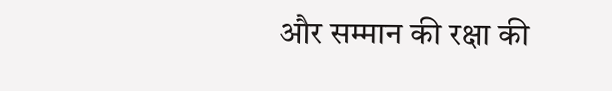और सम्मान की रक्षा की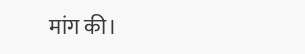मांग की।